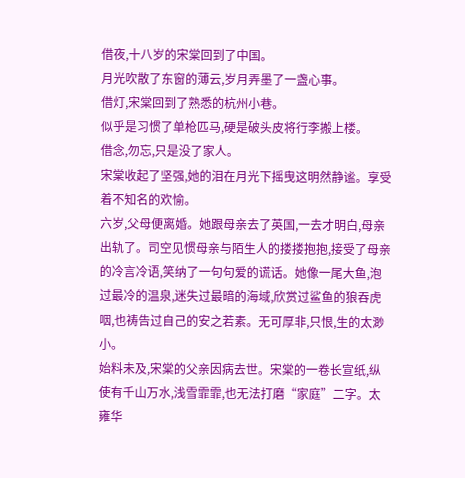借夜,十八岁的宋棠回到了中国。
月光吹散了东窗的薄云,岁月弄墨了一盏心事。
借灯,宋棠回到了熟悉的杭州小巷。
似乎是习惯了单枪匹马,硬是破头皮将行李搬上楼。
借念,勿忘,只是没了家人。
宋棠收起了坚强,她的泪在月光下摇曳这明然静谧。享受着不知名的欢愉。
六岁,父母便离婚。她跟母亲去了英国,一去才明白,母亲出轨了。司空见惯母亲与陌生人的搂搂抱抱,接受了母亲的冷言冷语,笑纳了一句句爱的谎话。她像一尾大鱼,泡过最冷的温泉,迷失过最暗的海域,欣赏过鲨鱼的狼吞虎咽,也祷告过自己的安之若素。无可厚非,只恨,生的太渺小。
始料未及,宋棠的父亲因病去世。宋棠的一卷长宣纸,纵使有千山万水,浅雪霏霏,也无法打磨“家庭”二字。太雍华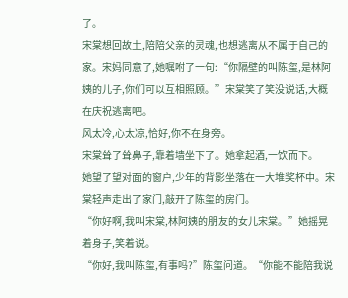了。
宋棠想回故土,陪陪父亲的灵魂,也想逃离从不属于自己的家。宋妈同意了,她嘱咐了一句:“你隔壁的叫陈玺,是林阿姨的儿子,你们可以互相照顾。”宋棠笑了笑没说话,大概在庆祝逃离吧。
风太冷,心太凉,恰好,你不在身旁。
宋棠耸了耸鼻子,靠着墙坐下了。她拿起酒,一饮而下。
她望了望对面的窗户,少年的背影坐落在一大堆奖杯中。宋棠轻声走出了家门,敲开了陈玺的房门。
“你好啊,我叫宋棠,林阿姨的朋友的女儿宋棠。”她摇晃着身子,笑着说。
“你好,我叫陈玺,有事吗?”陈玺问道。“你能不能陪我说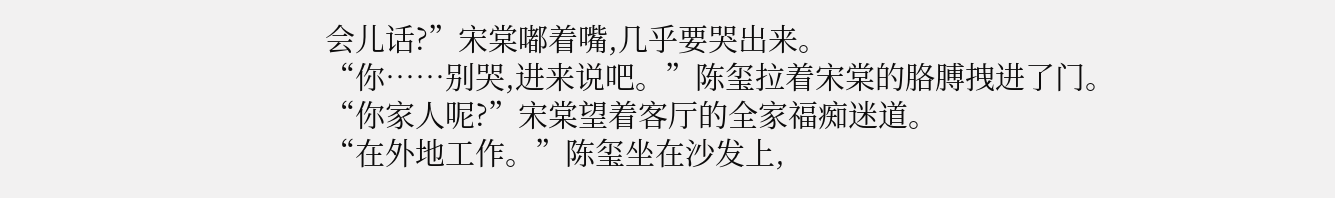会儿话?”宋棠嘟着嘴,几乎要哭出来。
“你……别哭,进来说吧。”陈玺拉着宋棠的胳膊拽进了门。
“你家人呢?”宋棠望着客厅的全家福痴迷道。
“在外地工作。”陈玺坐在沙发上,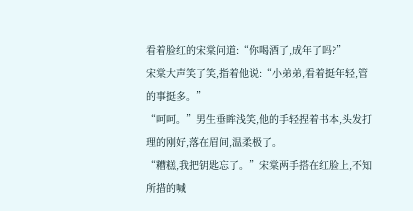看着脸红的宋棠问道:“你喝酒了,成年了吗?”
宋棠大声笑了笑,指着他说:“小弟弟,看着挺年轻,管的事挺多。”
“呵呵。”男生垂眸浅笑,他的手轻捏着书本,头发打理的刚好,落在眉间,温柔极了。
“糟糕,我把钥匙忘了。”宋棠两手搭在红脸上,不知所措的喊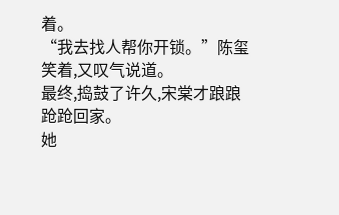着。
“我去找人帮你开锁。”陈玺笑着,又叹气说道。
最终,捣鼓了许久,宋棠才踉踉跄跄回家。
她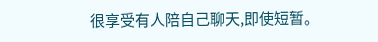很享受有人陪自己聊天,即使短暂。